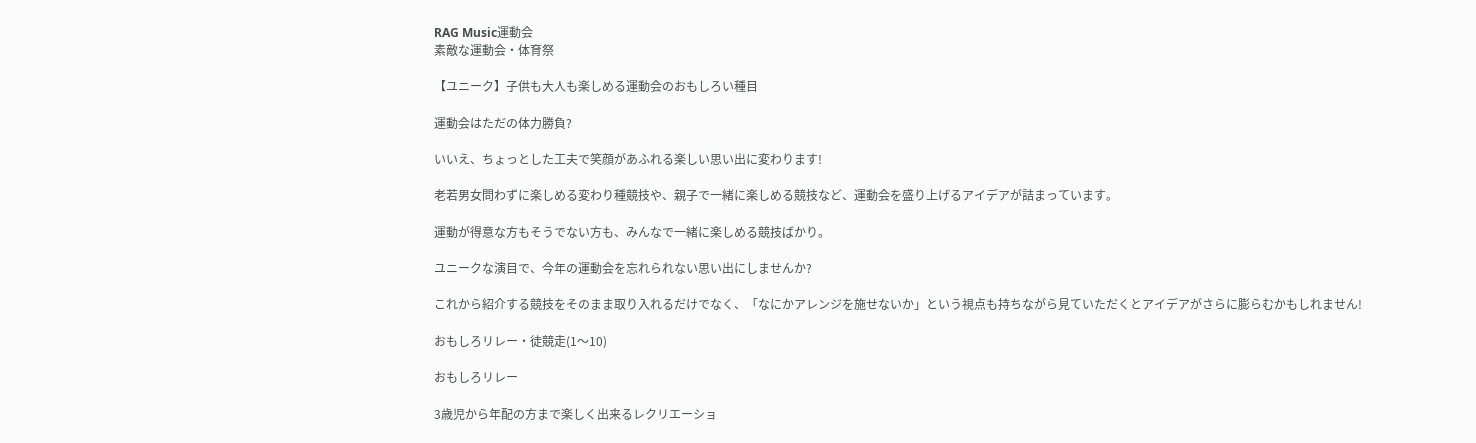RAG Music運動会
素敵な運動会・体育祭

【ユニーク】子供も大人も楽しめる運動会のおもしろい種目

運動会はただの体力勝負?

いいえ、ちょっとした工夫で笑顔があふれる楽しい思い出に変わります!

老若男女問わずに楽しめる変わり種競技や、親子で一緒に楽しめる競技など、運動会を盛り上げるアイデアが詰まっています。

運動が得意な方もそうでない方も、みんなで一緒に楽しめる競技ばかり。

ユニークな演目で、今年の運動会を忘れられない思い出にしませんか?

これから紹介する競技をそのまま取り入れるだけでなく、「なにかアレンジを施せないか」という視点も持ちながら見ていただくとアイデアがさらに膨らむかもしれません!

おもしろリレー・徒競走(1〜10)

おもしろリレー

3歳児から年配の方まで楽しく出来るレクリエーショ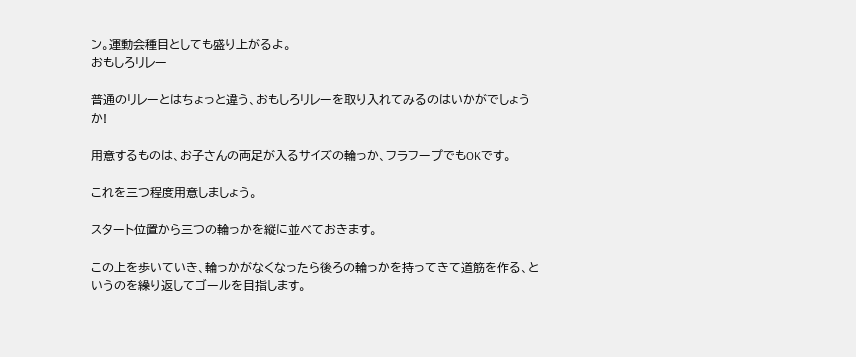ン。運動会種目としても盛り上がるよ。
おもしろリレー

普通のリレーとはちょっと違う、おもしろリレーを取り入れてみるのはいかがでしょうか!

用意するものは、お子さんの両足が入るサイズの輪っか、フラフープでもOKです。

これを三つ程度用意しましょう。

スタート位置から三つの輪っかを縦に並べておきます。

この上を歩いていき、輪っかがなくなったら後ろの輪っかを持ってきて道筋を作る、というのを繰り返してゴールを目指します。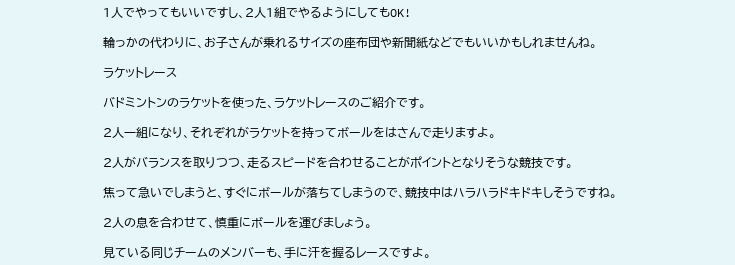1人でやってもいいですし、2人1組でやるようにしてもOK!

輪っかの代わりに、お子さんが乗れるサイズの座布団や新聞紙などでもいいかもしれませんね。

ラケットレース

バドミントンのラケットを使った、ラケットレースのご紹介です。

2人一組になり、それぞれがラケットを持ってボールをはさんで走りますよ。

2人がバランスを取りつつ、走るスピードを合わせることがポイントとなりそうな競技です。

焦って急いでしまうと、すぐにボールが落ちてしまうので、競技中はハラハラドキドキしそうですね。

2人の息を合わせて、慎重にボールを運びましょう。

見ている同じチームのメンバーも、手に汗を握るレースですよ。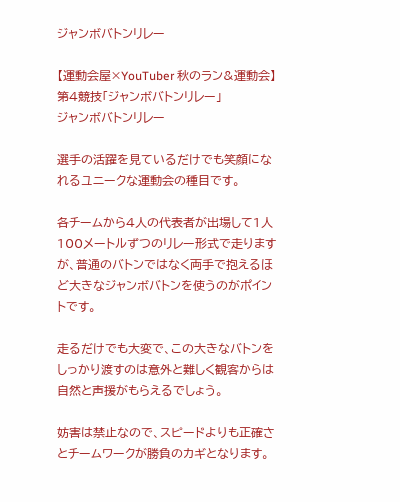ジャンボバトンリレー

【運動会屋×YouTuber 秋のラン&運動会】 第4競技「ジャンボバトンリレー」
ジャンボバトンリレー

選手の活躍を見ているだけでも笑顔になれるユニークな運動会の種目です。

各チームから4人の代表者が出場して1人100メートルずつのリレー形式で走りますが、普通のバトンではなく両手で抱えるほど大きなジャンボバトンを使うのがポイントです。

走るだけでも大変で、この大きなバトンをしっかり渡すのは意外と難しく観客からは自然と声援がもらえるでしょう。

妨害は禁止なので、スピードよりも正確さとチームワークが勝負のカギとなります。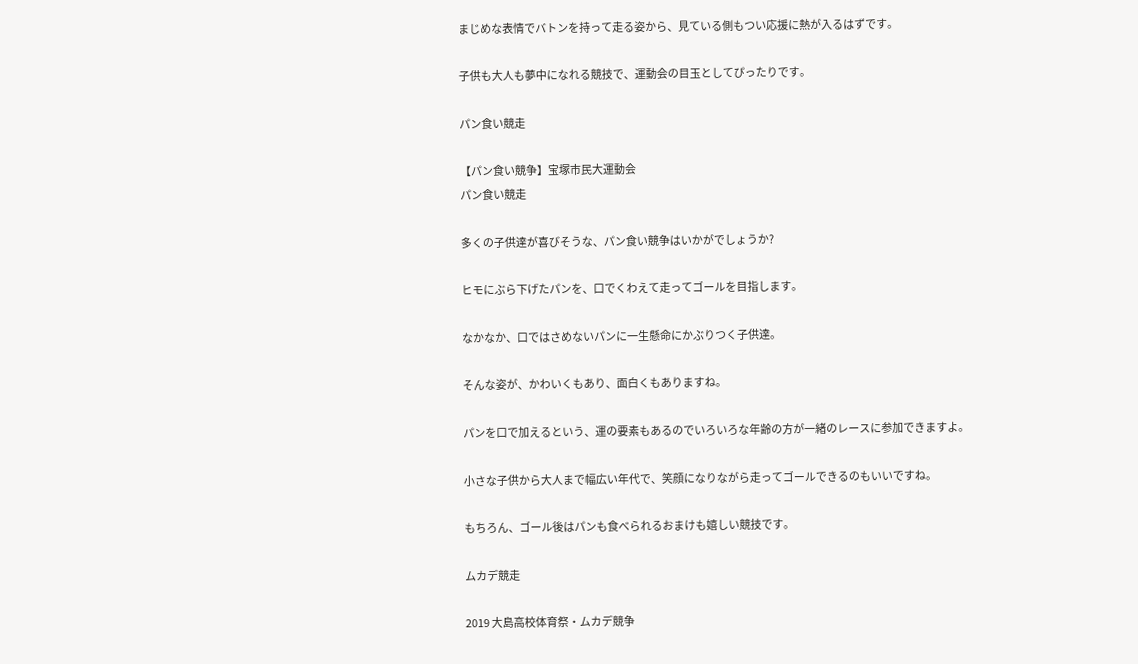まじめな表情でバトンを持って走る姿から、見ている側もつい応援に熱が入るはずです。

子供も大人も夢中になれる競技で、運動会の目玉としてぴったりです。

パン食い競走

【パン食い競争】宝塚市民大運動会
パン食い競走

多くの子供達が喜びそうな、パン食い競争はいかがでしょうか?

ヒモにぶら下げたパンを、口でくわえて走ってゴールを目指します。

なかなか、口ではさめないパンに一生懸命にかぶりつく子供達。

そんな姿が、かわいくもあり、面白くもありますね。

パンを口で加えるという、運の要素もあるのでいろいろな年齢の方が一緒のレースに参加できますよ。

小さな子供から大人まで幅広い年代で、笑顔になりながら走ってゴールできるのもいいですね。

もちろん、ゴール後はパンも食べられるおまけも嬉しい競技です。

ムカデ競走

2019 大島高校体育祭・ムカデ競争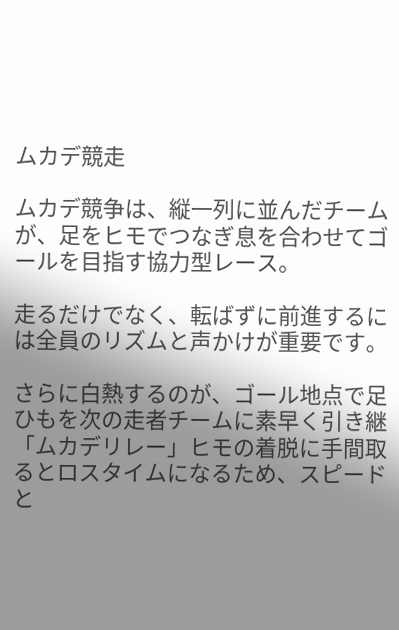ムカデ競走

ムカデ競争は、縦一列に並んだチームが、足をヒモでつなぎ息を合わせてゴールを目指す協力型レース。

走るだけでなく、転ばずに前進するには全員のリズムと声かけが重要です。

さらに白熱するのが、ゴール地点で足ひもを次の走者チームに素早く引き継「ムカデリレー」ヒモの着脱に手間取るとロスタイムになるため、スピードと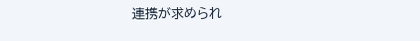連携が求められ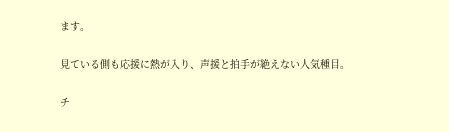ます。

見ている側も応援に熱が入り、声援と拍手が絶えない人気種目。

チ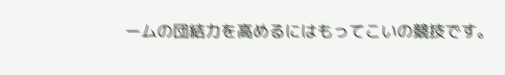ームの団結力を高めるにはもってこいの競技です。